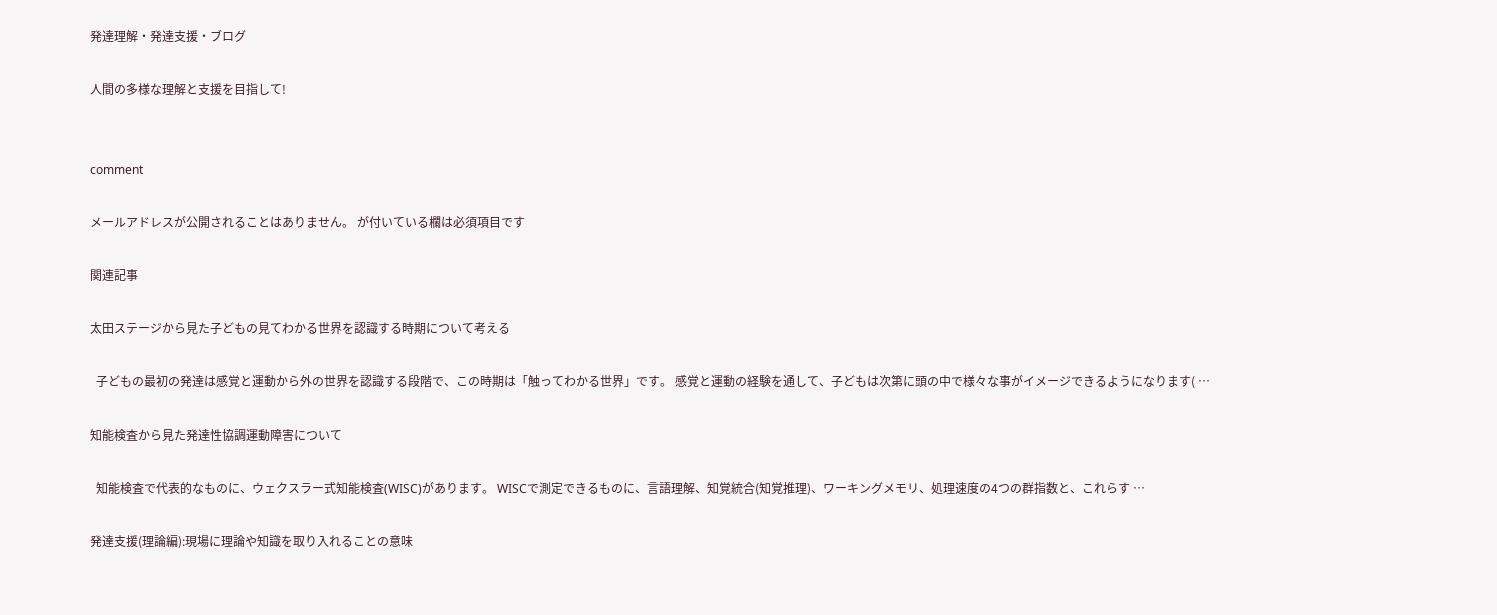発達理解・発達支援・ブログ

人間の多様な理解と支援を目指して!


comment

メールアドレスが公開されることはありません。 が付いている欄は必須項目です

関連記事

太田ステージから見た子どもの見てわかる世界を認識する時期について考える

  子どもの最初の発達は感覚と運動から外の世界を認識する段階で、この時期は「触ってわかる世界」です。 感覚と運動の経験を通して、子どもは次第に頭の中で様々な事がイメージできるようになります( …

知能検査から見た発達性協調運動障害について

  知能検査で代表的なものに、ウェクスラー式知能検査(WISC)があります。 WISCで測定できるものに、言語理解、知覚統合(知覚推理)、ワーキングメモリ、処理速度の4つの群指数と、これらす …

発達支援(理論編):現場に理論や知識を取り入れることの意味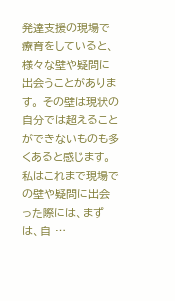発達支援の現場で療育をしていると、様々な壁や疑問に出会うことがあります。 その壁は現状の自分では超えることができないものも多くあると感じます。 私はこれまで現場での壁や疑問に出会った際には、まずは、自 …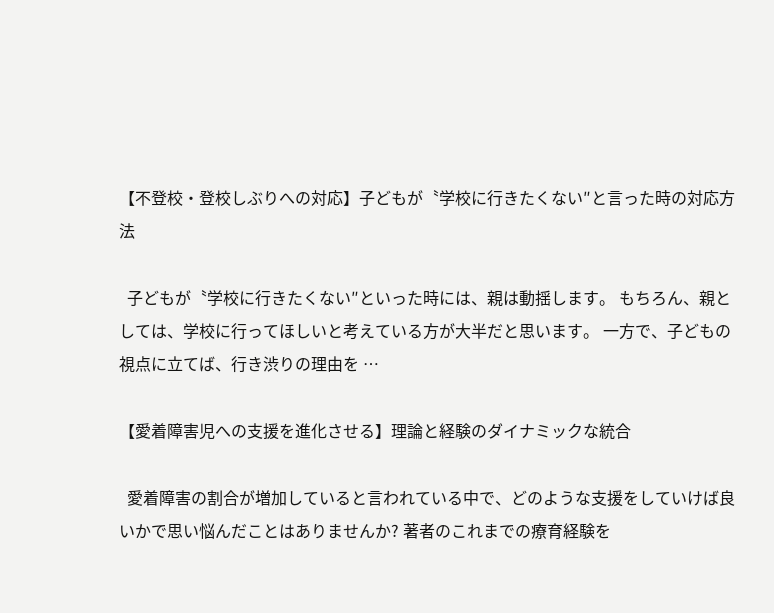【不登校・登校しぶりへの対応】子どもが〝学校に行きたくない″と言った時の対応方法

  子どもが〝学校に行きたくない″といった時には、親は動揺します。 もちろん、親としては、学校に行ってほしいと考えている方が大半だと思います。 一方で、子どもの視点に立てば、行き渋りの理由を …

【愛着障害児への支援を進化させる】理論と経験のダイナミックな統合

  愛着障害の割合が増加していると言われている中で、どのような支援をしていけば良いかで思い悩んだことはありませんか? 著者のこれまでの療育経験を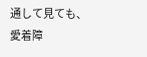通して見ても、愛着障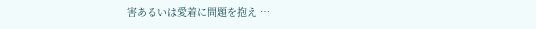害あるいは愛着に問題を抱え …